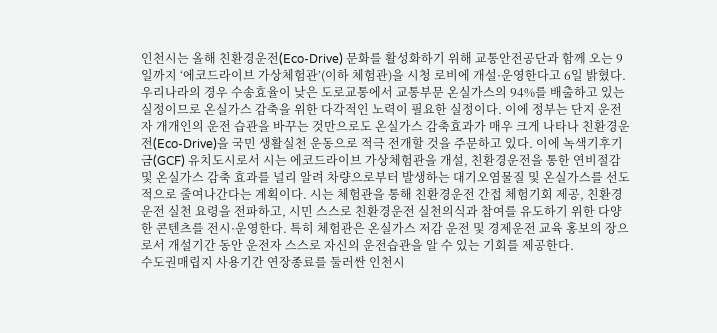인천시는 올해 친환경운전(Eco-Drive) 문화를 활성화하기 위해 교통안전공단과 함께 오는 9일까지 ‘에코드라이브 가상체험관’(이하 체험관)을 시청 로비에 개설·운영한다고 6일 밝혔다. 우리나라의 경우 수송효율이 낮은 도로교통에서 교통부문 온실가스의 94%를 배출하고 있는 실정이므로 온실가스 감축을 위한 다각적인 노력이 필요한 실정이다. 이에 정부는 단지 운전자 개개인의 운전 습관을 바꾸는 것만으로도 온실가스 감축효과가 매우 크게 나타나 친환경운전(Eco-Drive)을 국민 생활실천 운동으로 적극 전개할 것을 주문하고 있다. 이에 녹색기후기금(GCF) 유치도시로서 시는 에코드라이브 가상체험관을 개설, 친환경운전을 통한 연비절감 및 온실가스 감축 효과를 널리 알려 차량으로부터 발생하는 대기오염물질 및 온실가스를 선도적으로 줄여나간다는 계획이다. 시는 체험관을 통해 친환경운전 간접 체험기회 제공, 친환경운전 실천 요령을 전파하고, 시민 스스로 친환경운전 실천의식과 참여를 유도하기 위한 다양한 콘텐츠를 전시·운영한다. 특히 체험관은 온실가스 저감 운전 및 경제운전 교육 홍보의 장으로서 개설기간 동안 운전자 스스로 자신의 운전습관을 알 수 있는 기회를 제공한다.
수도권매립지 사용기간 연장종료를 둘러싼 인천시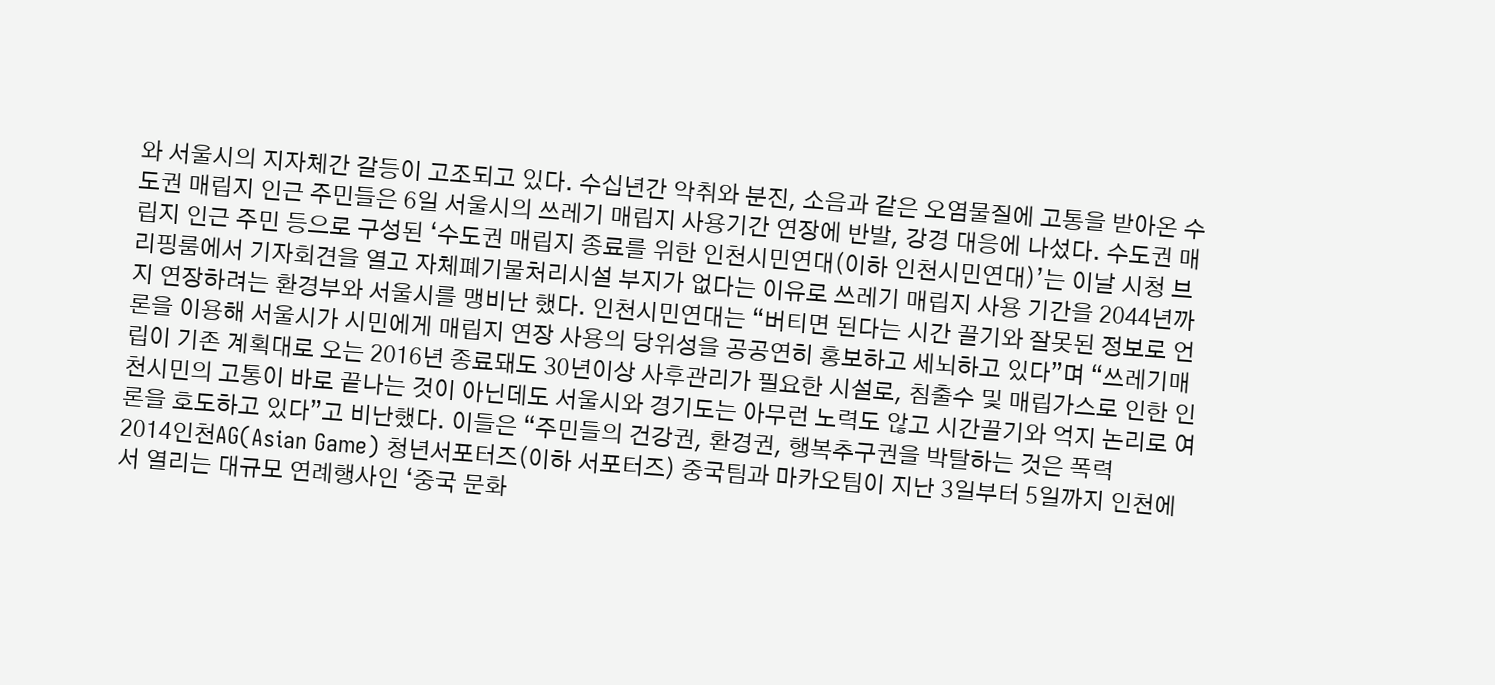와 서울시의 지자체간 갈등이 고조되고 있다. 수십년간 악취와 분진, 소음과 같은 오염물질에 고통을 받아온 수도권 매립지 인근 주민들은 6일 서울시의 쓰레기 매립지 사용기간 연장에 반발, 강경 대응에 나섰다. 수도권 매립지 인근 주민 등으로 구성된 ‘수도권 매립지 종료를 위한 인천시민연대(이하 인천시민연대)’는 이날 시청 브리핑룸에서 기자회견을 열고 자체폐기물처리시설 부지가 없다는 이유로 쓰레기 매립지 사용 기간을 2044년까지 연장하려는 환경부와 서울시를 맹비난 했다. 인천시민연대는 “버티면 된다는 시간 끌기와 잘못된 정보로 언론을 이용해 서울시가 시민에게 매립지 연장 사용의 당위성을 공공연히 홍보하고 세뇌하고 있다”며 “쓰레기매립이 기존 계획대로 오는 2016년 종료돼도 30년이상 사후관리가 필요한 시설로, 침출수 및 매립가스로 인한 인천시민의 고통이 바로 끝나는 것이 아닌데도 서울시와 경기도는 아무런 노력도 않고 시간끌기와 억지 논리로 여론을 호도하고 있다”고 비난했다. 이들은 “주민들의 건강권, 환경권, 행복추구권을 박탈하는 것은 폭력
2014인천AG(Asian Game) 청년서포터즈(이하 서포터즈) 중국팀과 마카오팀이 지난 3일부터 5일까지 인천에서 열리는 대규모 연례행사인 ‘중국 문화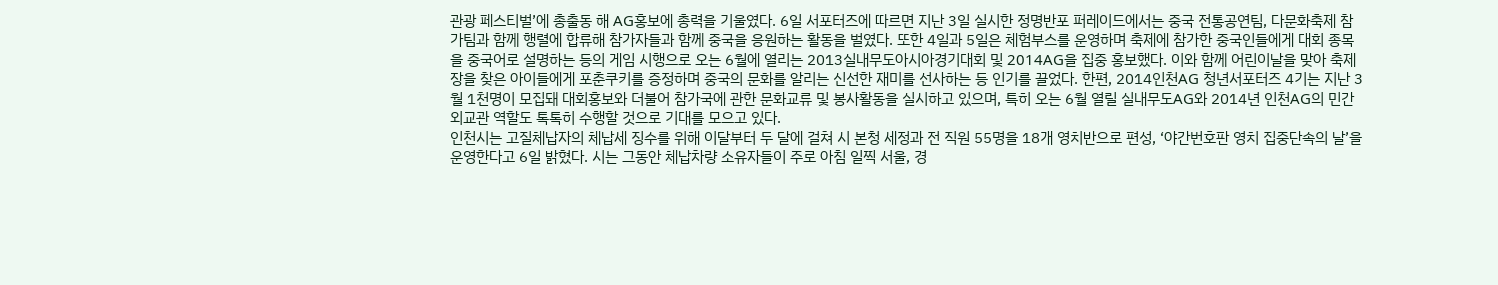관광 페스티벌’에 총출동 해 AG홍보에 총력을 기울였다. 6일 서포터즈에 따르면 지난 3일 실시한 정명반포 퍼레이드에서는 중국 전통공연팀, 다문화축제 참가팀과 함께 행렬에 합류해 참가자들과 함께 중국을 응원하는 활동을 벌였다. 또한 4일과 5일은 체험부스를 운영하며 축제에 참가한 중국인들에게 대회 종목을 중국어로 설명하는 등의 게임 시행으로 오는 6월에 열리는 2013실내무도아시아경기대회 및 2014AG을 집중 홍보했다. 이와 함께 어린이날을 맞아 축제장을 찾은 아이들에게 포춘쿠키를 증정하며 중국의 문화를 알리는 신선한 재미를 선사하는 등 인기를 끌었다. 한편, 2014인천AG 청년서포터즈 4기는 지난 3월 1천명이 모집돼 대회홍보와 더불어 참가국에 관한 문화교류 및 봉사활동을 실시하고 있으며, 특히 오는 6월 열릴 실내무도AG와 2014년 인천AG의 민간외교관 역할도 톡톡히 수행할 것으로 기대를 모으고 있다.
인천시는 고질체납자의 체납세 징수를 위해 이달부터 두 달에 걸쳐 시 본청 세정과 전 직원 55명을 18개 영치반으로 편성, ‘야간번호판 영치 집중단속의 날’을 운영한다고 6일 밝혔다. 시는 그동안 체납차량 소유자들이 주로 아침 일찍 서울, 경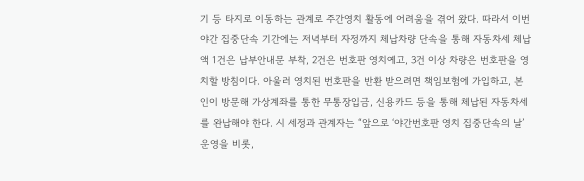기 등 타지로 이동하는 관계로 주간영치 활동에 어려움을 겪어 왔다. 따라서 이번 야간 집중단속 기간에는 저녁부터 자정까지 체납차량 단속을 통해 자동차세 체납액 1건은 납부안내문 부착, 2건은 번호판 영치예고, 3건 이상 차량은 번호판을 영치할 방침이다. 아울러 영치된 번호판을 반환 받으려면 책임보험에 가입하고, 본인이 방문해 가상계좌를 통한 무통장입금, 신용카드 등을 통해 체납된 자동차세를 완납해야 한다. 시 세정과 관계자는 “앞으로 ‘야간번호판 영치 집중단속의 날’ 운영을 비롯,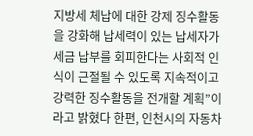지방세 체납에 대한 강제 징수활동을 강화해 납세력이 있는 납세자가 세금 납부를 회피한다는 사회적 인식이 근절될 수 있도록 지속적이고 강력한 징수활동을 전개할 계획”이라고 밝혔다 한편, 인천시의 자동차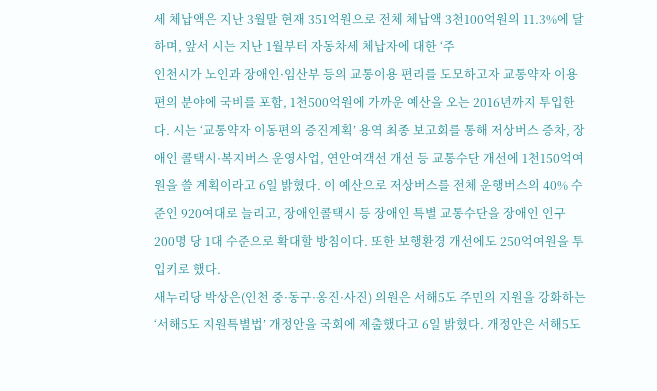세 체납액은 지난 3월말 현재 351억원으로 전체 체납액 3천100억원의 11.3%에 달하며, 앞서 시는 지난 1월부터 자동차세 체납자에 대한 ‘주
인천시가 노인과 장애인·임산부 등의 교통이용 편리를 도모하고자 교통약자 이용편의 분야에 국비를 포함, 1천500억원에 가까운 예산을 오는 2016년까지 투입한다. 시는 ‘교통약자 이동편의 증진계획’ 용역 최종 보고회를 통해 저상버스 증차, 장애인 콜택시·복지버스 운영사업, 연안여객선 개선 등 교통수단 개선에 1천150억여원을 쓸 계획이라고 6일 밝혔다. 이 예산으로 저상버스를 전체 운행버스의 40% 수준인 920여대로 늘리고, 장애인콜택시 등 장애인 특별 교통수단을 장애인 인구 200명 당 1대 수준으로 확대할 방침이다. 또한 보행환경 개선에도 250억여원을 투입키로 했다.
새누리당 박상은(인천 중·동구·옹진·사진) 의원은 서해5도 주민의 지원을 강화하는 ‘서해5도 지원특별법’ 개정안을 국회에 제출했다고 6일 밝혔다. 개정안은 서해5도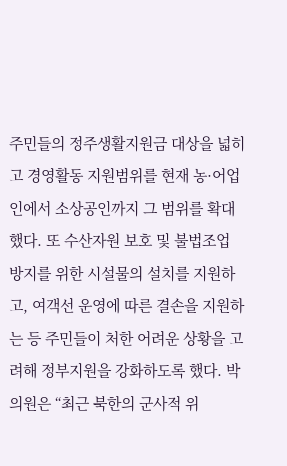주민들의 정주생활지원금 대상을 넓히고 경영활동 지원범위를 현재 농·어업인에서 소상공인까지 그 범위를 확대했다. 또 수산자원 보호 및 불법조업 방지를 위한 시설물의 설치를 지원하고, 여객선 운영에 따른 결손을 지원하는 등 주민들이 처한 어려운 상황을 고려해 정부지원을 강화하도록 했다. 박 의원은 “최근 북한의 군사적 위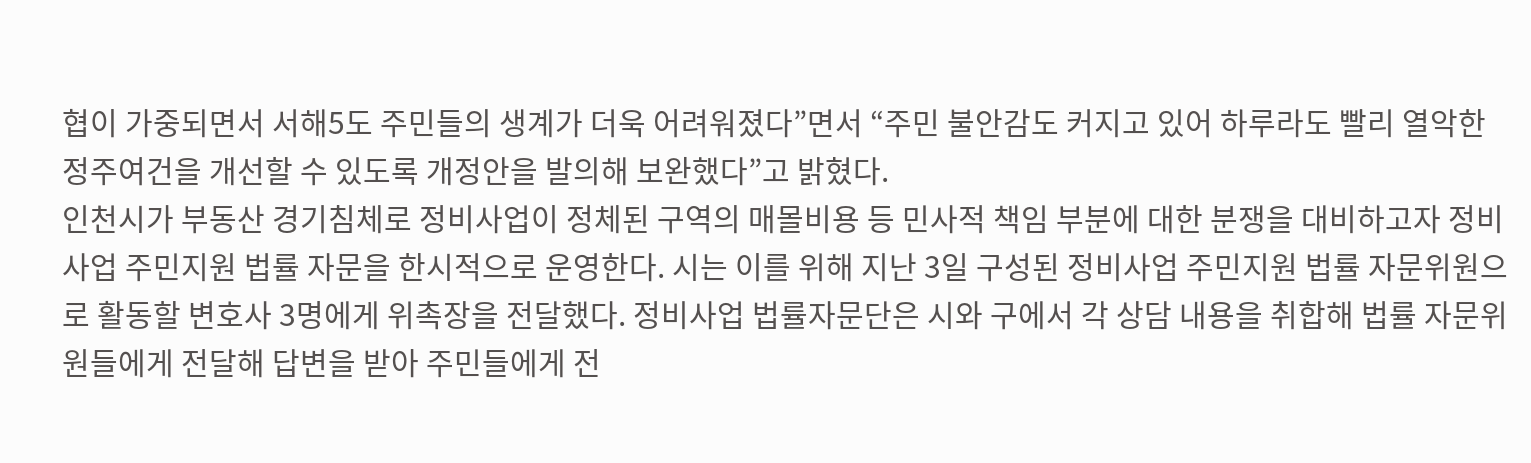협이 가중되면서 서해5도 주민들의 생계가 더욱 어려워졌다”면서 “주민 불안감도 커지고 있어 하루라도 빨리 열악한 정주여건을 개선할 수 있도록 개정안을 발의해 보완했다”고 밝혔다.
인천시가 부동산 경기침체로 정비사업이 정체된 구역의 매몰비용 등 민사적 책임 부분에 대한 분쟁을 대비하고자 정비사업 주민지원 법률 자문을 한시적으로 운영한다. 시는 이를 위해 지난 3일 구성된 정비사업 주민지원 법률 자문위원으로 활동할 변호사 3명에게 위촉장을 전달했다. 정비사업 법률자문단은 시와 구에서 각 상담 내용을 취합해 법률 자문위원들에게 전달해 답변을 받아 주민들에게 전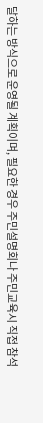달하는 방식으로 운영될 계획이며, 필요한 경우 주민설명회나 주민교육시 직접 참석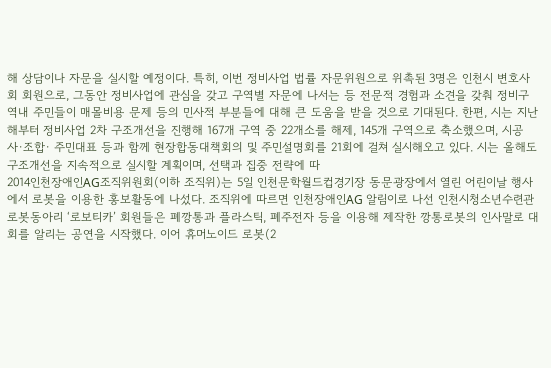해 상담이나 자문을 실시할 예정이다. 특히, 이번 정비사업 법률 자문위원으로 위촉된 3명은 인천시 변호사회 회원으로, 그동안 정비사업에 관심을 갖고 구역별 자문에 나서는 등 전문적 경험과 소견을 갖춰 정비구역내 주민들이 매몰비용 문제 등의 민사적 부분들에 대해 큰 도움을 받을 것으로 기대된다. 한편, 시는 지난해부터 정비사업 2차 구조개선을 진행해 167개 구역 중 22개소를 해제, 145개 구역으로 축소했으며, 시공사·조합· 주민대표 등과 함께 현장합동대책회의 및 주민설명회를 21회에 걸쳐 실시해오고 있다. 시는 올해도 구조개선을 지속적으로 실시할 계획이며, 선택과 집중 전략에 따
2014인천장애인AG조직위원회(이하 조직위)는 5일 인천문학월드컵경기장 동문광장에서 열린 어린이날 행사에서 로봇을 이용한 홍보활동에 나섰다. 조직위에 따르면 인천장애인AG 알림이로 나선 인천시청소년수련관 로봇동아리 ‘로보티카’ 회원들은 폐깡통과 플라스틱, 폐주전자 등을 이용해 제작한 깡통로봇의 인사말로 대회를 알리는 공연을 시작했다. 이어 휴머노이드 로봇(2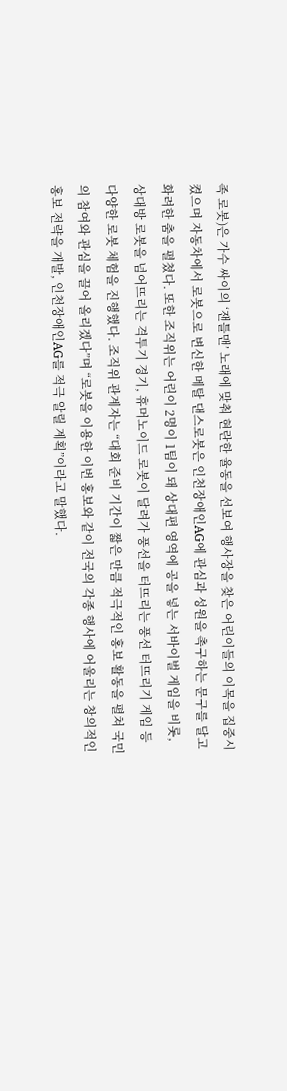족 로봇)은 가수 싸이의 ‘잰틀맨’ 노래에 맞춰 현란한 율동을 선보여 행사장을 찾은 어린이들의 이목을 집중시켰으며 자동차에서 로봇으로 변신한 메탈 댄스로봇은 인천장애인AG에 관심과 성원을 촉구하는 문구를 달고 화려한 춤을 펼쳤다. 또한 조직위는 어린이 2명이 1팀이 돼 상대편 영역에 공을 넣는 서바이벌 게임을 비롯, 상대방 로봇을 넘어뜨리는 격투기 경기, 휴머노이드 로봇이 달려가 풍선을 터뜨리는 풍선 터뜨리기 게임 등 다양한 로봇 체험을 진행했다. 조직위 관계자는 “대회 준비 기간이 짧은 만큼 적극적인 홍보 활동을 펼쳐 국민의 참여와 관심을 끌어 올리겠다”며 “로봇을 이용한 이번 홍보와 같이 전국의 각종 행사에 어울리는 창의적인 홍보 전략을 개발, 인천장애인AG를 적극 알릴 계획”이라고 말했다.